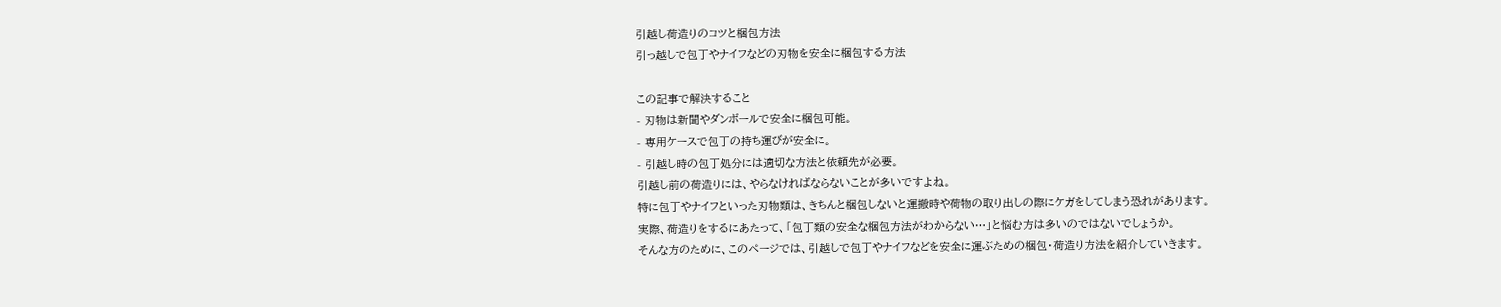引越し荷造りのコツと梱包方法
引っ越しで包丁やナイフなどの刃物を安全に梱包する方法

この記事で解決すること
- 刃物は新聞やダンボールで安全に梱包可能。
- 専用ケースで包丁の持ち運びが安全に。
- 引越し時の包丁処分には適切な方法と依頼先が必要。
引越し前の荷造りには、やらなければならないことが多いですよね。
特に包丁やナイフといった刃物類は、きちんと梱包しないと運搬時や荷物の取り出しの際にケガをしてしまう恐れがあります。
実際、荷造りをするにあたって、「包丁類の安全な梱包方法がわからない…」と悩む方は多いのではないでしょうか。
そんな方のために、このページでは、引越しで包丁やナイフなどを安全に運ぶための梱包・荷造り方法を紹介していきます。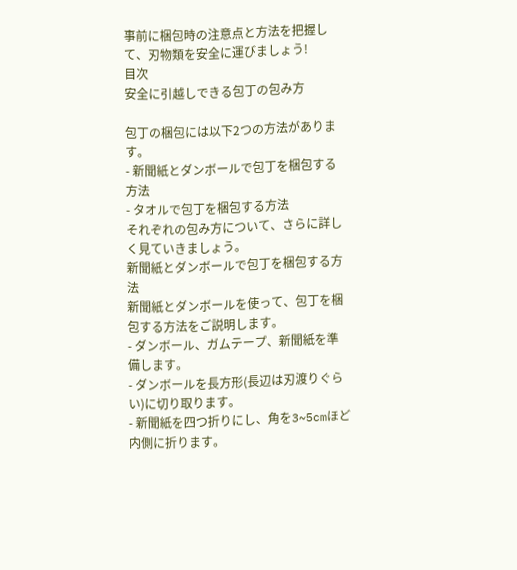事前に梱包時の注意点と方法を把握して、刃物類を安全に運びましょう!
目次
安全に引越しできる包丁の包み方

包丁の梱包には以下2つの方法があります。
- 新聞紙とダンボールで包丁を梱包する方法
- タオルで包丁を梱包する方法
それぞれの包み方について、さらに詳しく見ていきましょう。
新聞紙とダンボールで包丁を梱包する方法
新聞紙とダンボールを使って、包丁を梱包する方法をご説明します。
- ダンボール、ガムテープ、新聞紙を準備します。
- ダンボールを長方形(長辺は刃渡りぐらい)に切り取ります。
- 新聞紙を四つ折りにし、角を3~5cmほど内側に折ります。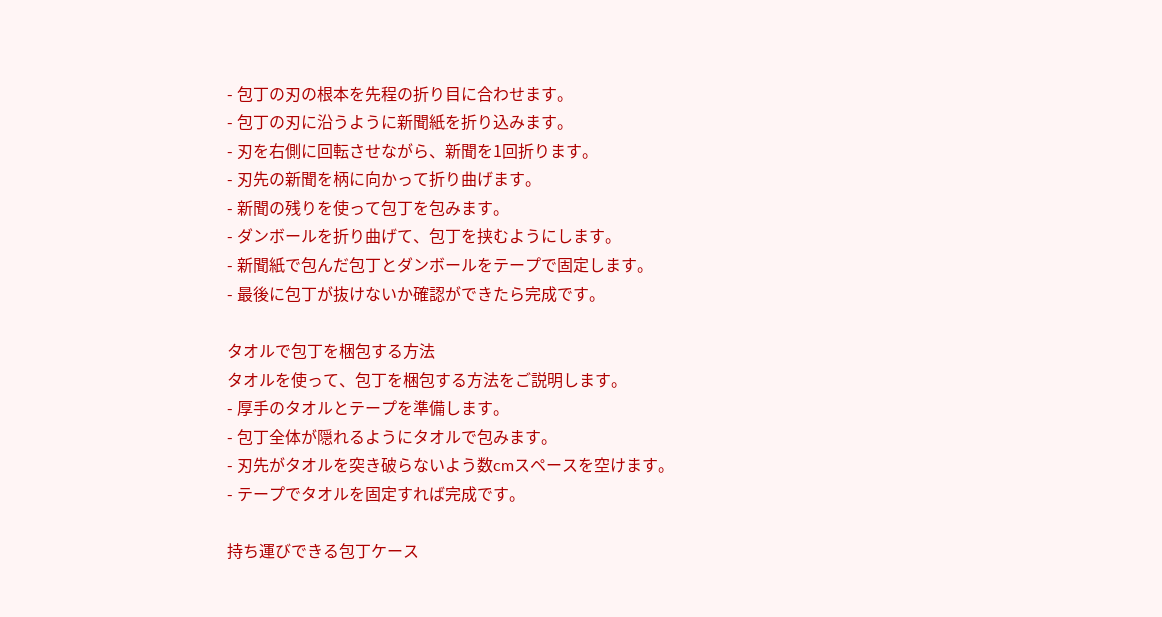- 包丁の刃の根本を先程の折り目に合わせます。
- 包丁の刃に沿うように新聞紙を折り込みます。
- 刃を右側に回転させながら、新聞を1回折ります。
- 刃先の新聞を柄に向かって折り曲げます。
- 新聞の残りを使って包丁を包みます。
- ダンボールを折り曲げて、包丁を挟むようにします。
- 新聞紙で包んだ包丁とダンボールをテープで固定します。
- 最後に包丁が抜けないか確認ができたら完成です。

タオルで包丁を梱包する方法
タオルを使って、包丁を梱包する方法をご説明します。
- 厚手のタオルとテープを準備します。
- 包丁全体が隠れるようにタオルで包みます。
- 刃先がタオルを突き破らないよう数cmスペースを空けます。
- テープでタオルを固定すれば完成です。

持ち運びできる包丁ケース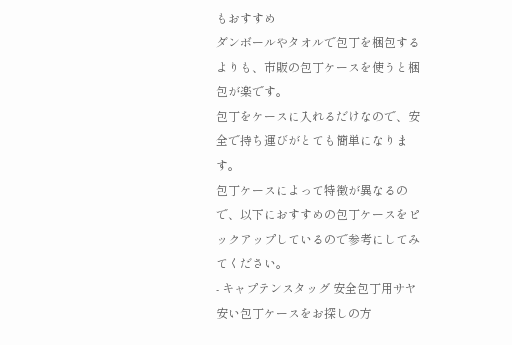もおすすめ
ダンボールやタオルで包丁を梱包するよりも、市販の包丁ケースを使うと梱包が楽です。
包丁をケースに入れるだけなので、安全で持ち運びがとても簡単になります。
包丁ケースによって特徴が異なるので、以下におすすめの包丁ケースをピックアップしているので参考にしてみてください。
- キャプテンスタッグ 安全包丁用サヤ
安い包丁ケースをお探しの方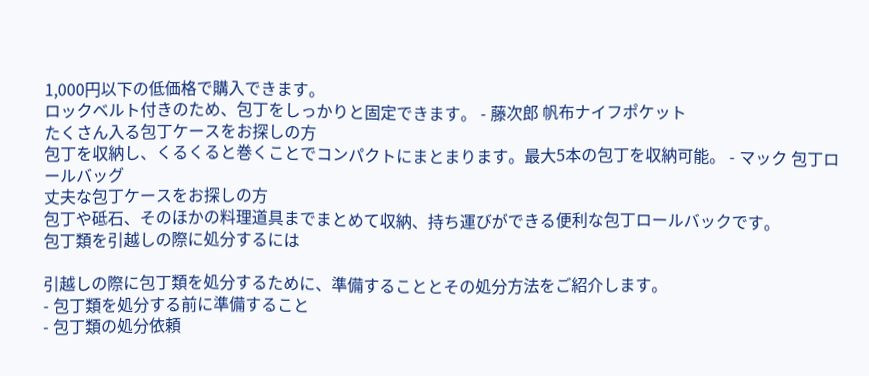1,000円以下の低価格で購入できます。
ロックベルト付きのため、包丁をしっかりと固定できます。 - 藤次郎 帆布ナイフポケット
たくさん入る包丁ケースをお探しの方
包丁を収納し、くるくると巻くことでコンパクトにまとまります。最大5本の包丁を収納可能。 - マック 包丁ロールバッグ
丈夫な包丁ケースをお探しの方
包丁や砥石、そのほかの料理道具までまとめて収納、持ち運びができる便利な包丁ロールバックです。
包丁類を引越しの際に処分するには

引越しの際に包丁類を処分するために、準備することとその処分方法をご紹介します。
- 包丁類を処分する前に準備すること
- 包丁類の処分依頼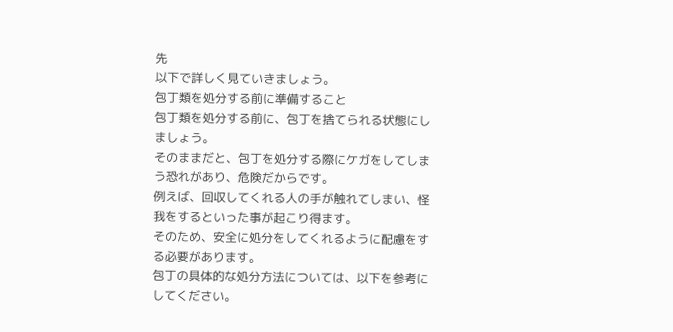先
以下で詳しく見ていきましょう。
包丁類を処分する前に準備すること
包丁類を処分する前に、包丁を捨てられる状態にしましょう。
そのままだと、包丁を処分する際にケガをしてしまう恐れがあり、危険だからです。
例えば、回収してくれる人の手が触れてしまい、怪我をするといった事が起こり得ます。
そのため、安全に処分をしてくれるように配慮をする必要があります。
包丁の具体的な処分方法については、以下を参考にしてください。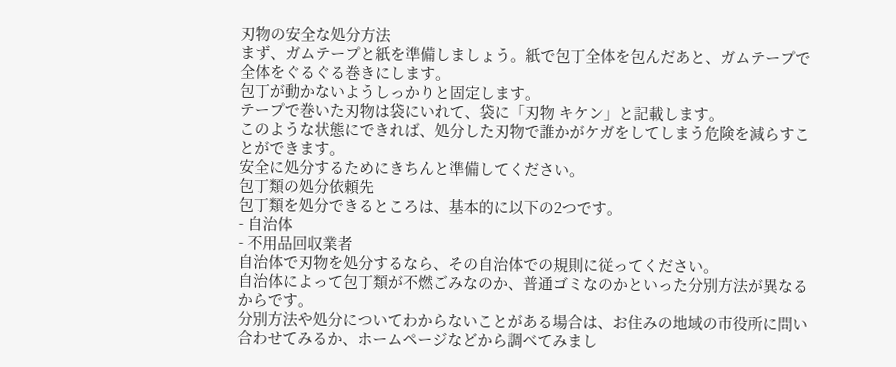刃物の安全な処分方法
まず、ガムテープと紙を準備しましょう。紙で包丁全体を包んだあと、ガムテープで全体をぐるぐる巻きにします。
包丁が動かないようしっかりと固定します。
テープで巻いた刃物は袋にいれて、袋に「刃物 キケン」と記載します。
このような状態にできれば、処分した刃物で誰かがケガをしてしまう危険を減らすことができます。
安全に処分するためにきちんと準備してください。
包丁類の処分依頼先
包丁類を処分できるところは、基本的に以下の2つです。
- 自治体
- 不用品回収業者
自治体で刃物を処分するなら、その自治体での規則に従ってください。
自治体によって包丁類が不燃ごみなのか、普通ゴミなのかといった分別方法が異なるからです。
分別方法や処分についてわからないことがある場合は、お住みの地域の市役所に問い合わせてみるか、ホームページなどから調べてみまし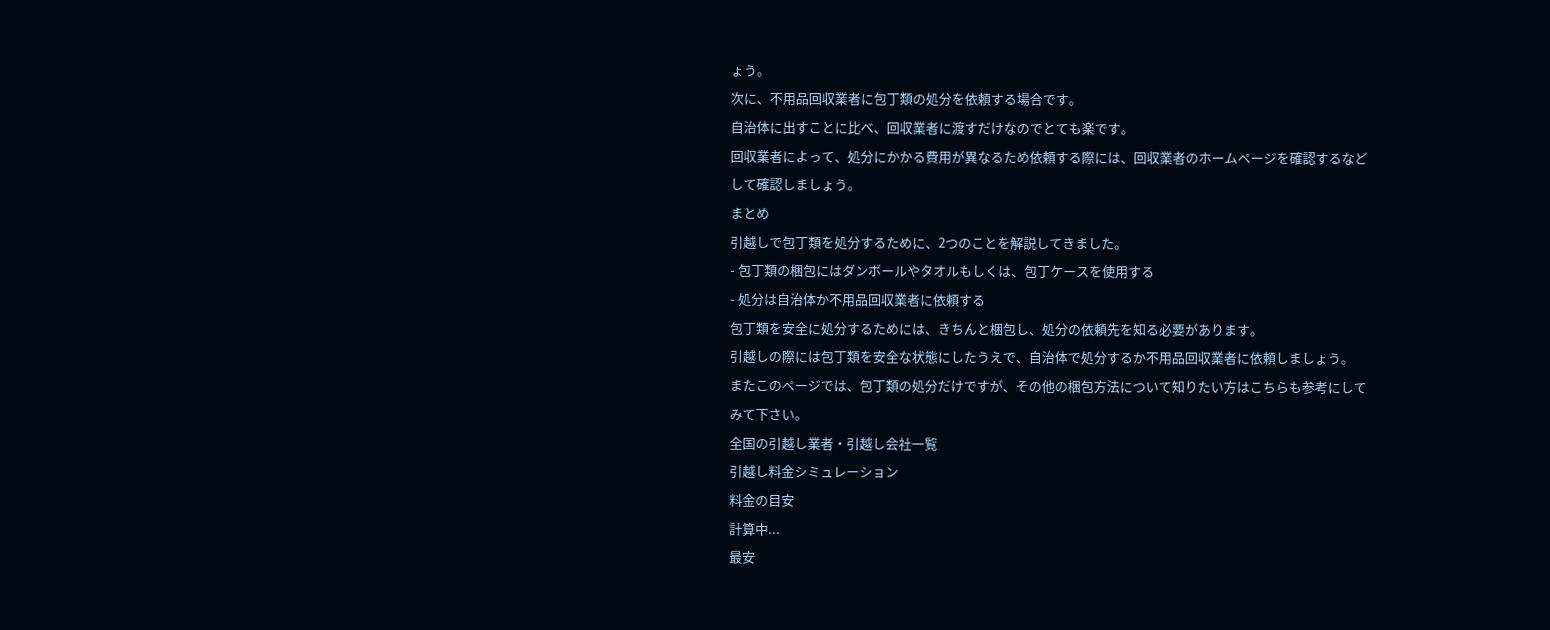ょう。
次に、不用品回収業者に包丁類の処分を依頼する場合です。
自治体に出すことに比べ、回収業者に渡すだけなのでとても楽です。
回収業者によって、処分にかかる費用が異なるため依頼する際には、回収業者のホームページを確認するなどして確認しましょう。
まとめ
引越しで包丁類を処分するために、2つのことを解説してきました。
- 包丁類の梱包にはダンボールやタオルもしくは、包丁ケースを使用する
- 処分は自治体か不用品回収業者に依頼する
包丁類を安全に処分するためには、きちんと梱包し、処分の依頼先を知る必要があります。
引越しの際には包丁類を安全な状態にしたうえで、自治体で処分するか不用品回収業者に依頼しましょう。
またこのページでは、包丁類の処分だけですが、その他の梱包方法について知りたい方はこちらも参考にしてみて下さい。
全国の引越し業者・引越し会社一覧
引越し料金シミュレーション
料金の目安
計算中...
最安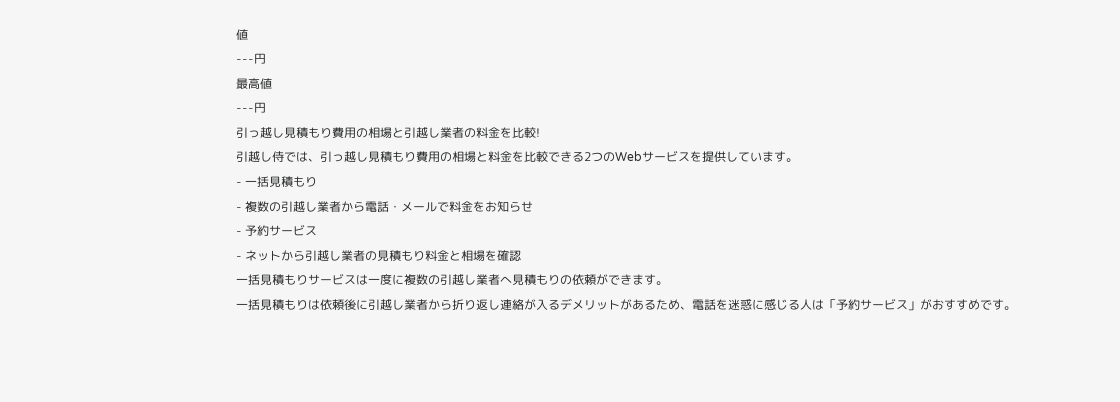値
---円
最高値
---円
引っ越し見積もり費用の相場と引越し業者の料金を比較!
引越し侍では、引っ越し見積もり費用の相場と料金を比較できる2つのWebサービスを提供しています。
- 一括見積もり
- 複数の引越し業者から電話・メールで料金をお知らせ
- 予約サービス
- ネットから引越し業者の見積もり料金と相場を確認
一括見積もりサービスは一度に複数の引越し業者へ見積もりの依頼ができます。
一括見積もりは依頼後に引越し業者から折り返し連絡が入るデメリットがあるため、電話を迷惑に感じる人は「予約サービス」がおすすめです。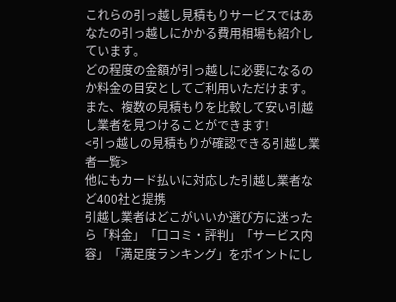これらの引っ越し見積もりサービスではあなたの引っ越しにかかる費用相場も紹介しています。
どの程度の金額が引っ越しに必要になるのか料金の目安としてご利用いただけます。
また、複数の見積もりを比較して安い引越し業者を見つけることができます!
<引っ越しの見積もりが確認できる引越し業者一覧>
他にもカード払いに対応した引越し業者など400社と提携
引越し業者はどこがいいか選び方に迷ったら「料金」「口コミ・評判」「サービス内容」「満足度ランキング」をポイントにし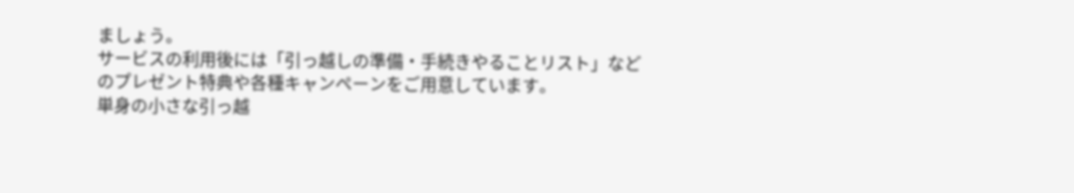ましょう。
サービスの利用後には「引っ越しの準備・手続きやることリスト」などのプレゼント特典や各種キャンペーンをご用意しています。
単身の小さな引っ越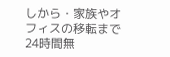しから・家族やオフィスの移転まで24時間無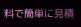料で簡単に見積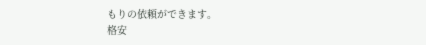もりの依頼ができます。
格安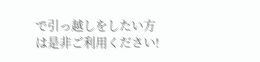で引っ越しをしたい方は是非ご利用ください!